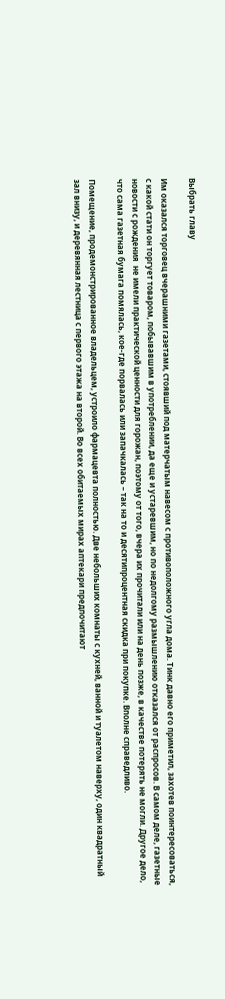Выбрать главу

Им оказался торговец вчерашними газетами, стоявший под матерчатым навесом с противоположного угла дома. Тинк давно его приметил, захотев поинтересоваться, с какой стати он торгует товаром, побывавшим в употреблении, да еще и устаревшим, но по недолгому размышлению отказался от распросов. В самом деле, газетные новости с рождения  не имели практической ценности для горожан, поэтому от того, вчера их прочитали или на день позже, в качестве потерять не могли. Другое дело, что сама газетная бумага помялась, кое-где порвалась или запачкалась – так на то и десятипроцентная скидка при покупке. Вполне справедливо.

Помещение, продемонстрированное владельцем, устроило фармацевта полностью. Две небольших комнаты с кухней, ванной и туалетом наверху, один квадратный зал внизу, и деревянная лестница с первого этажа на второй. Во всех обитаемых мирах аптекари предпочитают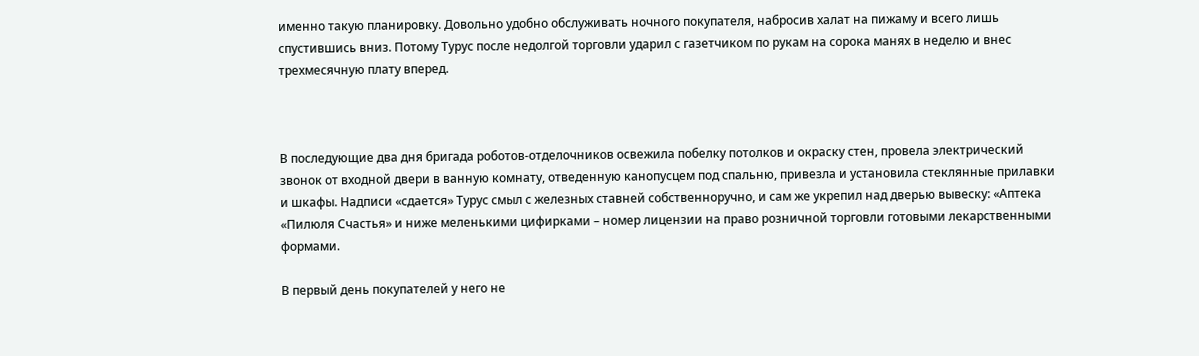именно такую планировку. Довольно удобно обслуживать ночного покупателя, набросив халат на пижаму и всего лишь спустившись вниз. Потому Турус после недолгой торговли ударил с газетчиком по рукам на сорока манях в неделю и внес трехмесячную плату вперед.



В последующие два дня бригада роботов-отделочников освежила побелку потолков и окраску стен, провела электрический звонок от входной двери в ванную комнату, отведенную канопусцем под спальню, привезла и установила стеклянные прилавки и шкафы. Надписи «сдается» Турус смыл с железных ставней собственноручно, и сам же укрепил над дверью вывеску: «Аптека «Пилюля Счастья» и ниже меленькими цифирками – номер лицензии на право розничной торговли готовыми лекарственными формами.

В первый день покупателей у него не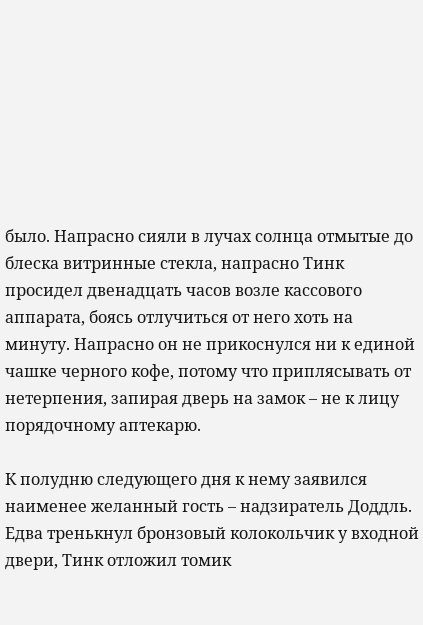было. Напрасно сияли в лучах солнца отмытые до блеска витринные стекла, напрасно Тинк просидел двенадцать часов возле кассового аппарата, боясь отлучиться от него хоть на минуту. Напрасно он не прикоснулся ни к единой чашке черного кофе, потому что приплясывать от нетерпения, запирая дверь на замок – не к лицу порядочному аптекарю.

К полудню следующего дня к нему заявился наименее желанный гость – надзиратель Доддль. Едва тренькнул бронзовый колокольчик у входной двери, Тинк отложил томик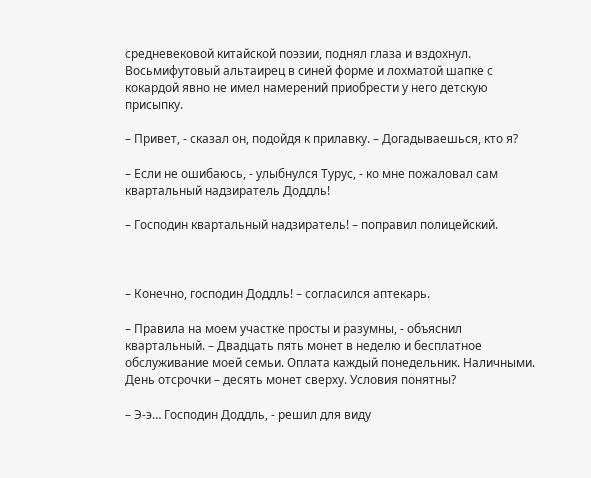средневековой китайской поэзии, поднял глаза и вздохнул. Восьмифутовый альтаирец в синей форме и лохматой шапке с кокардой явно не имел намерений приобрести у него детскую присыпку.

– Привет, - сказал он, подойдя к прилавку. – Догадываешься, кто я?

– Если не ошибаюсь, - улыбнулся Турус, - ко мне пожаловал сам квартальный надзиратель Доддль!

– Господин квартальный надзиратель! – поправил полицейский.



– Конечно, господин Доддль! – согласился аптекарь.

– Правила на моем участке просты и разумны, - объяснил квартальный. – Двадцать пять монет в неделю и бесплатное обслуживание моей семьи. Оплата каждый понедельник. Наличными. День отсрочки – десять монет сверху. Условия понятны?

– Э-э… Господин Доддль, - решил для виду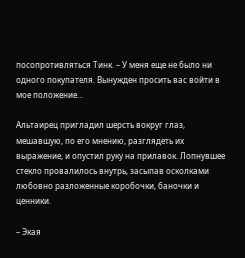посопротивляться Тинк. – У меня еще не было ни одного покупателя. Вынужден просить вас войти в мое положение…

Альтаирец пригладил шерсть вокруг глаз, мешавшую, по его мнению, разглядеть их выражение, и опустил руку на прилавок. Лопнувшее стекло провалилось внутрь, засыпав осколками любовно разложенные коробочки, баночки и ценники.

– Экая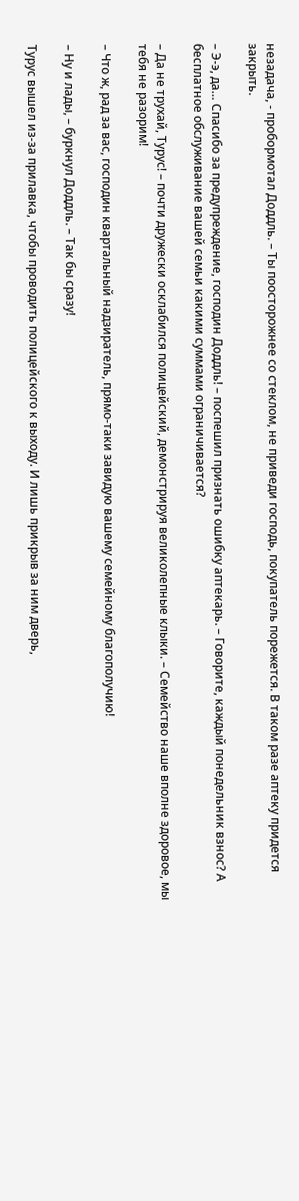незадача, - пробормотал Доддль. – Ты поосторожнее со стеклом, не приведи господь, покупатель порежется. В таком разе аптеку придется закрыть.

– Э-э, да… Спасибо за предупреждение, господин Доддль! – поспешил признать ошибку аптекарь. – Говорите, каждый понедельник взнос? А бесплатное обслуживание вашей семьи какими суммами ограничивается?

– Да не трухай, Турус! – почти дружески осклабился полицейский, демонстрируя великолепные клыки. – Семейство наше вполне здоровое, мы тебя не разорим!

– Что ж, рад за вас, господин квартальный надзиратель, прямо-таки завидую вашему семейному благополучию!

– Ну и лады, – буркнул Доддль. – Так бы сразу!

Турус вышел из-за прилавка, чтобы проводить полицейского к выходу. И лишь прикрыв за ним дверь,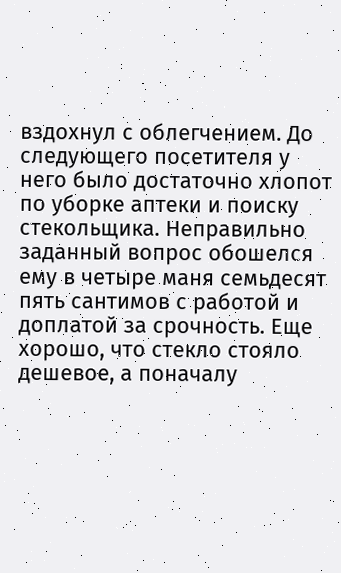вздохнул с облегчением. До следующего посетителя у него было достаточно хлопот по уборке аптеки и поиску стекольщика. Неправильно заданный вопрос обошелся ему в четыре маня семьдесят пять сантимов с работой и доплатой за срочность. Еще хорошо, что стекло стояло дешевое, а поначалу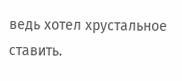ведь хотел хрустальное ставить.